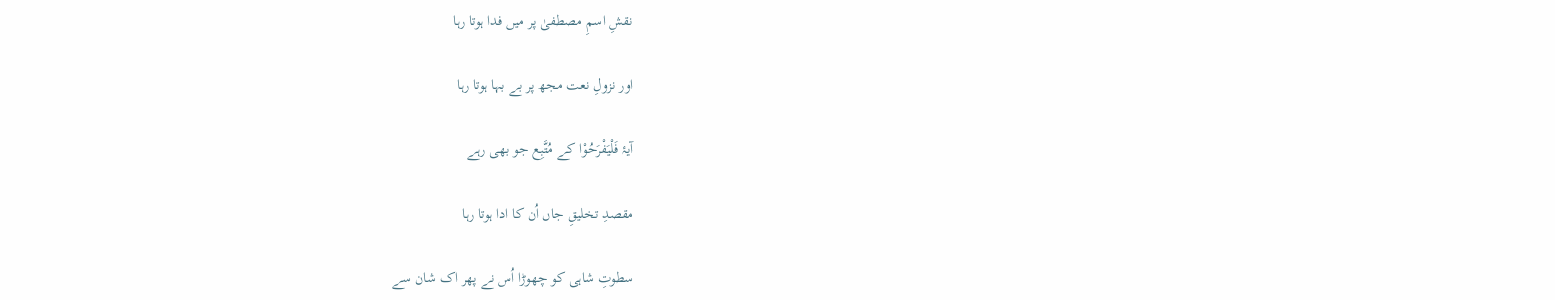نقشِ اسمِ مصطفیٰ پر میں فدا ہوتا رہا

اور نزولِ نعت مجھ پر بے بہا ہوتا رہا

آیۂ فَلْیَفْرَحُوْا کے مُتَّبِع جو بھی رہے

مقصدِ تخلیقِ جاں اُن کا ادا ہوتا رہا

سطوتِ شاہی کو چھوڑا اُس نے پھر اک شان سے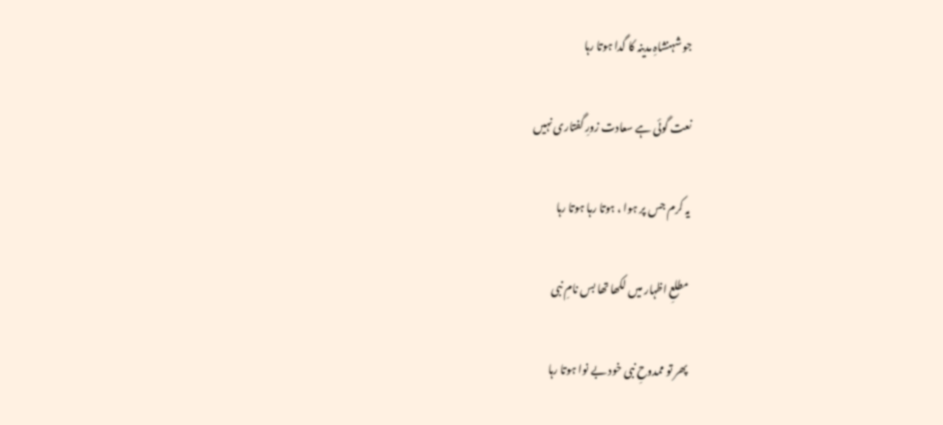جو شہنشاہِ مدینہ کا گدا ہوتا رہا

نعت گوئی ہے سعادت زورِ گفتاری نہیں

یہ کرم جس پر ہوا ، ہوتا رہا ہوتا رہا

مطلعِ اظہار میں لکھا تھا بس نامِ نبی

پھر تو ممدوحِ نبی خود بے نوا ہوتا رہا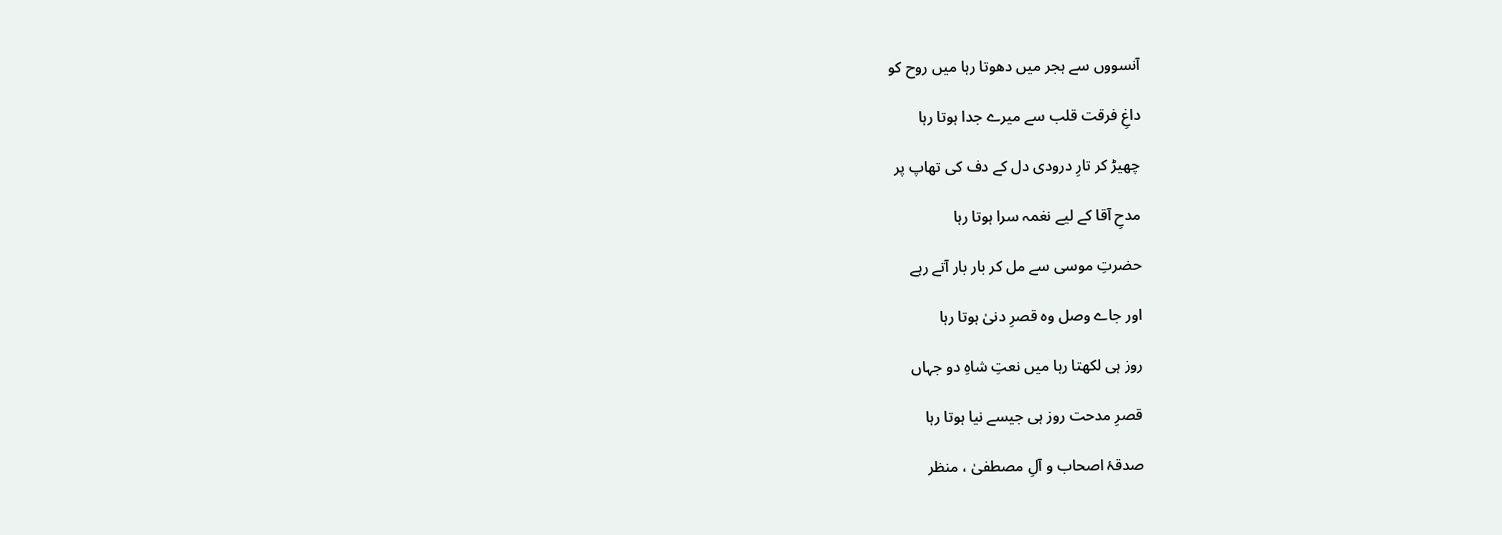آنسووں سے ہجر میں دھوتا رہا میں روح کو

داغِ فرقت قلب سے میرے جدا ہوتا رہا

چھیڑ کر تارِ درودی دل کے دف کی تھاپ پر

مدحِ آقا کے لیے نغمہ سرا ہوتا رہا

حضرتِ موسی سے مل کر بار بار آتے رہے

اور جاے وصل وہ قصرِ دنیٰ ہوتا رہا

روز ہی لکھتا رہا میں نعتِ شاہِ دو جہاں

قصرِ مدحت روز ہی جیسے نیا ہوتا رہا

صدقۂ اصحاب و آلِ مصطفیٰ ، منظر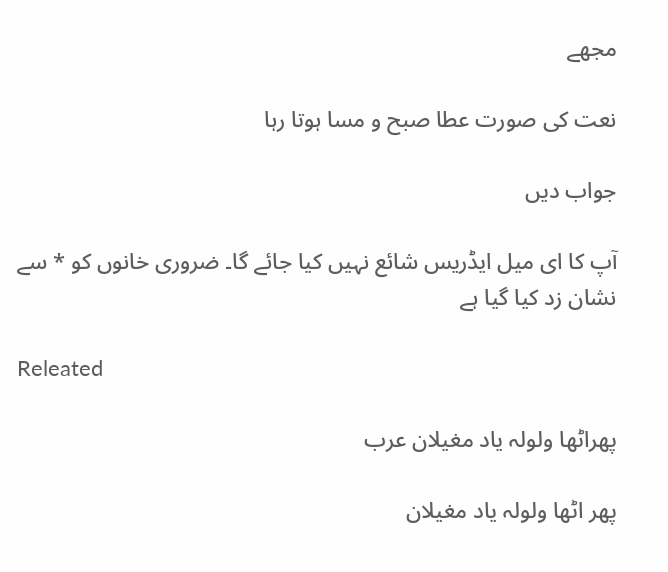مجھے

نعت کی صورت عطا صبح و مسا ہوتا رہا

جواب دیں

آپ کا ای میل ایڈریس شائع نہیں کیا جائے گا۔ ضروری خانوں کو * سے نشان زد کیا گیا ہے

Releated

پھراٹھا ولولہ یاد مغیلان عرب

پھر اٹھا ولولہ یاد مغیلان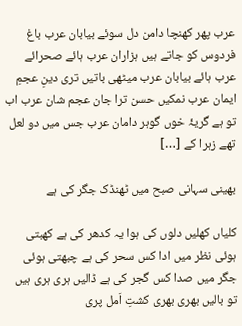عرب پھر کھنچا دامن دل سوئے بیابان عرب باغ فردوس کو جاتے ہیں ہزاران عرب ہائے صحرائے عرب ہائے بیابان عرب میٹھی باتیں تری دینِ عجمِ ایمان عرب نمکیں حسن ترا جان عجم شان عرب اب تو ہے گریۂ خوں گوہر دامان عرب جس میں دو لعل تھے زہرا کے […]

بھینی سہانی صبح میں ٹھنڈک جگر کی ہے

کلیاں کھلیں دلوں کی ہوا یہ کدھر کی ہے کھبتی ہوئی نظر میں ادا کس سحر کی ہے چبھتی ہوئی جگر میں صدا کس گجر کی ہے ڈالیں ہری ہری ہیں تو بالیں بھری بھری کشتِ اَمل پری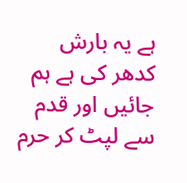ہے یہ بارش کدھر کی ہے ہم جائیں اور قدم سے لپٹ کر حرم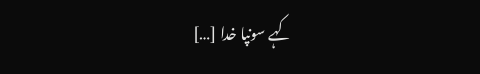کہے سونپا خدا […]